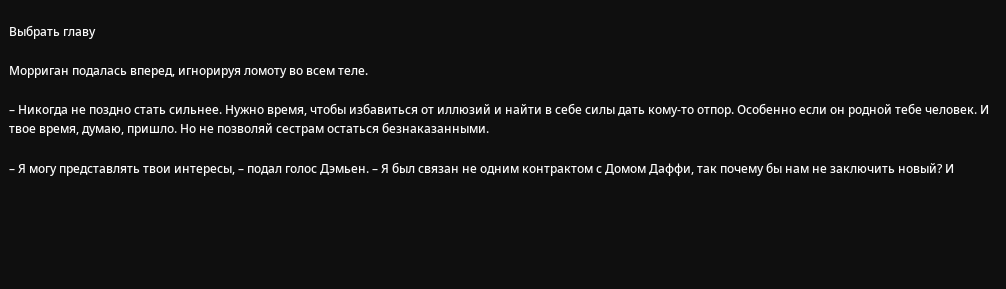Выбрать главу

Морриган подалась вперед, игнорируя ломоту во всем теле.

– Никогда не поздно стать сильнее. Нужно время, чтобы избавиться от иллюзий и найти в себе силы дать кому-то отпор. Особенно если он родной тебе человек. И твое время, думаю, пришло. Но не позволяй сестрам остаться безнаказанными.

– Я могу представлять твои интересы, – подал голос Дэмьен. – Я был связан не одним контрактом с Домом Даффи, так почему бы нам не заключить новый? И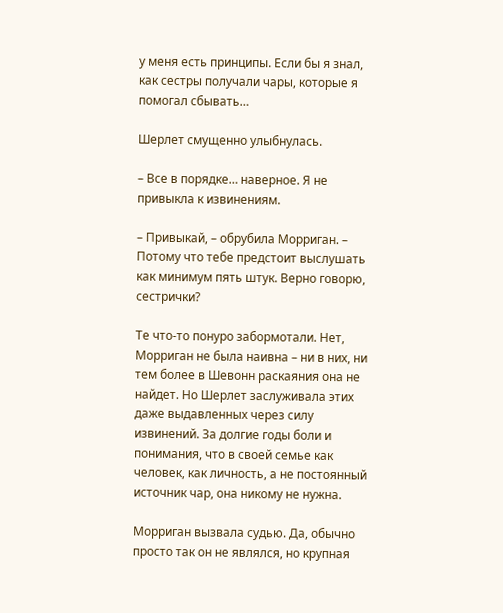у меня есть принципы. Если бы я знал, как сестры получали чары, которые я помогал сбывать…

Шерлет смущенно улыбнулась.

– Все в порядке… наверное. Я не привыкла к извинениям.

– Привыкай, – обрубила Морриган. – Потому что тебе предстоит выслушать как минимум пять штук. Верно говорю, сестрички?

Те что-то понуро забормотали. Нет, Морриган не была наивна – ни в них, ни тем более в Шевонн раскаяния она не найдет. Но Шерлет заслуживала этих даже выдавленных через силу извинений. За долгие годы боли и понимания, что в своей семье как человек, как личность, а не постоянный источник чар, она никому не нужна.

Морриган вызвала судью. Да, обычно просто так он не являлся, но крупная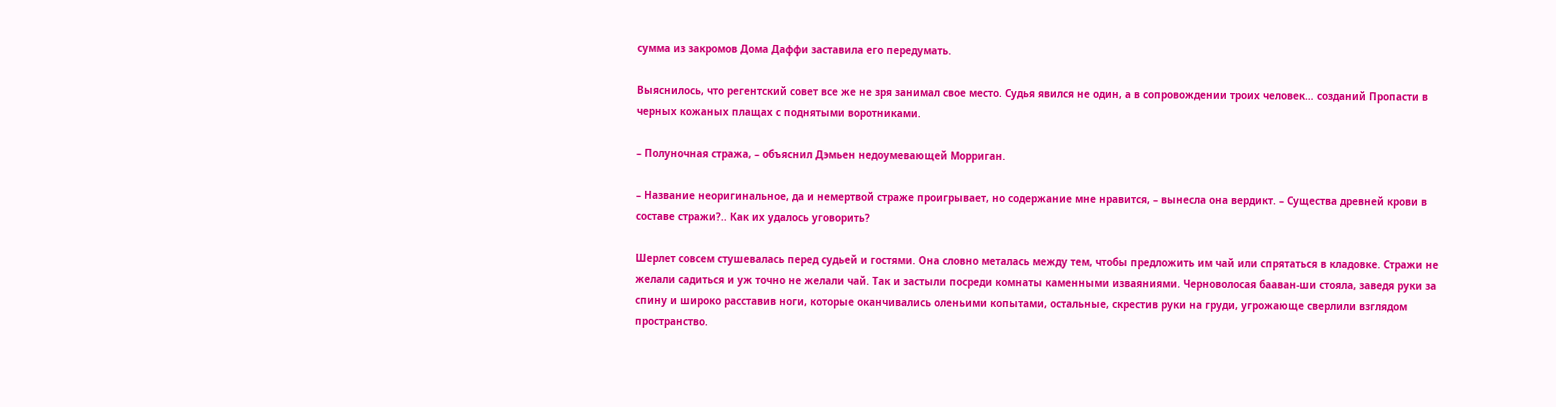сумма из закромов Дома Даффи заставила его передумать.

Выяснилось, что регентский совет все же не зря занимал свое место. Судья явился не один, а в сопровождении троих человек… созданий Пропасти в черных кожаных плащах с поднятыми воротниками.

– Полуночная стража, – объяснил Дэмьен недоумевающей Морриган.

– Название неоригинальное, да и немертвой страже проигрывает, но содержание мне нравится, – вынесла она вердикт. – Существа древней крови в составе стражи?.. Как их удалось уговорить?

Шерлет совсем стушевалась перед судьей и гостями. Она словно металась между тем, чтобы предложить им чай или спрятаться в кладовке. Стражи не желали садиться и уж точно не желали чай. Так и застыли посреди комнаты каменными изваяниями. Черноволосая бааван-ши стояла, заведя руки за спину и широко расставив ноги, которые оканчивались оленьими копытами, остальные, скрестив руки на груди, угрожающе сверлили взглядом пространство.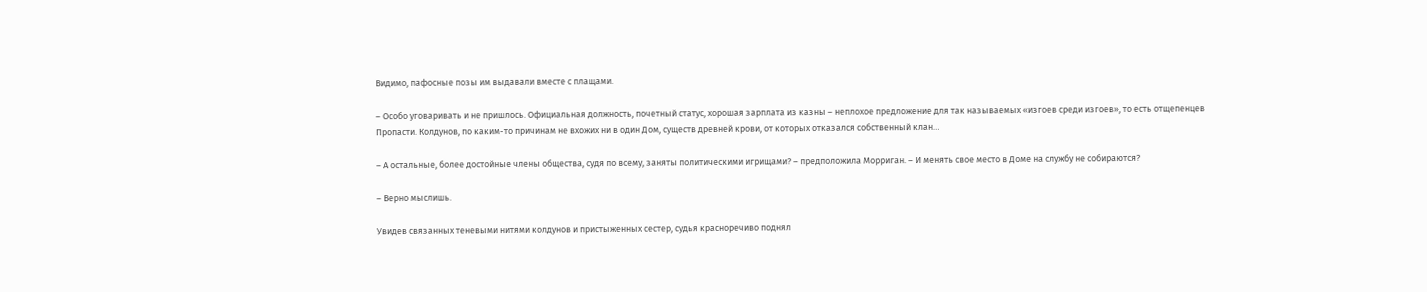Видимо, пафосные позы им выдавали вместе с плащами.

– Особо уговаривать и не пришлось. Официальная должность, почетный статус, хорошая зарплата из казны – неплохое предложение для так называемых «изгоев среди изгоев», то есть отщепенцев Пропасти. Колдунов, по каким-то причинам не вхожих ни в один Дом, существ древней крови, от которых отказался собственный клан…

– А остальные, более достойные члены общества, судя по всему, заняты политическими игрищами? – предположила Морриган. – И менять свое место в Доме на службу не собираются?

– Верно мыслишь.

Увидев связанных теневыми нитями колдунов и пристыженных сестер, судья красноречиво поднял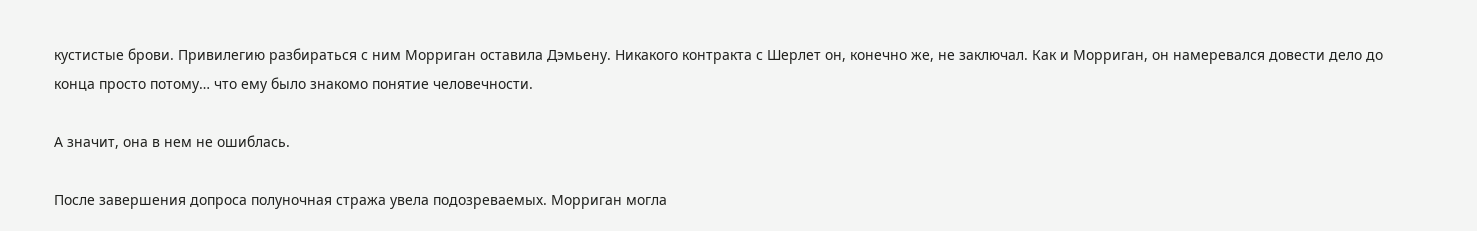кустистые брови. Привилегию разбираться с ним Морриган оставила Дэмьену. Никакого контракта с Шерлет он, конечно же, не заключал. Как и Морриган, он намеревался довести дело до конца просто потому… что ему было знакомо понятие человечности.

А значит, она в нем не ошиблась.

После завершения допроса полуночная стража увела подозреваемых. Морриган могла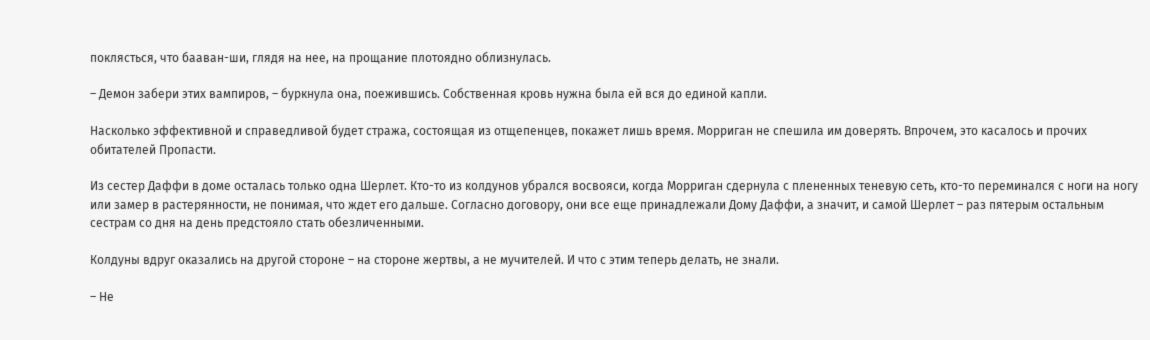поклясться, что бааван-ши, глядя на нее, на прощание плотоядно облизнулась.

– Демон забери этих вампиров, – буркнула она, поежившись. Собственная кровь нужна была ей вся до единой капли.

Насколько эффективной и справедливой будет стража, состоящая из отщепенцев, покажет лишь время. Морриган не спешила им доверять. Впрочем, это касалось и прочих обитателей Пропасти.

Из сестер Даффи в доме осталась только одна Шерлет. Кто-то из колдунов убрался восвояси, когда Морриган сдернула с плененных теневую сеть, кто-то переминался с ноги на ногу или замер в растерянности, не понимая, что ждет его дальше. Согласно договору, они все еще принадлежали Дому Даффи, а значит, и самой Шерлет – раз пятерым остальным сестрам со дня на день предстояло стать обезличенными.

Колдуны вдруг оказались на другой стороне – на стороне жертвы, а не мучителей. И что с этим теперь делать, не знали.

– Не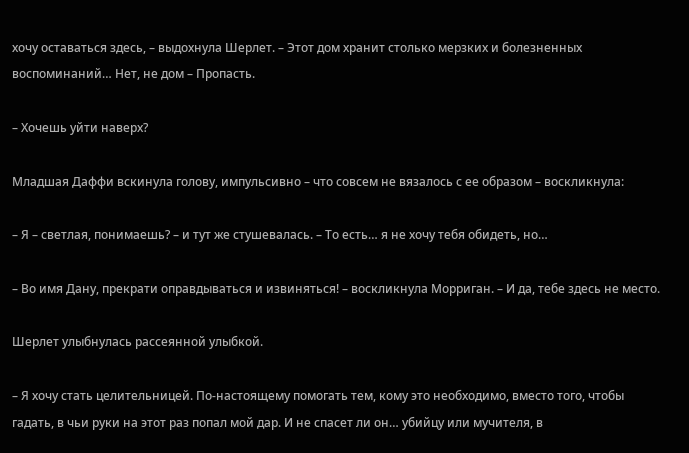хочу оставаться здесь, – выдохнула Шерлет. – Этот дом хранит столько мерзких и болезненных воспоминаний… Нет, не дом – Пропасть.

– Хочешь уйти наверх?

Младшая Даффи вскинула голову, импульсивно – что совсем не вязалось с ее образом – воскликнула:

– Я – светлая, понимаешь? – и тут же стушевалась. – То есть… я не хочу тебя обидеть, но…

– Во имя Дану, прекрати оправдываться и извиняться! – воскликнула Морриган. – И да, тебе здесь не место.

Шерлет улыбнулась рассеянной улыбкой.

– Я хочу стать целительницей. По-настоящему помогать тем, кому это необходимо, вместо того, чтобы гадать, в чьи руки на этот раз попал мой дар. И не спасет ли он… убийцу или мучителя, в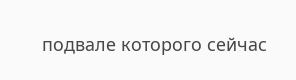подвале которого сейчас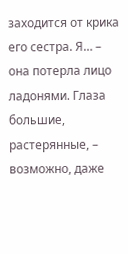заходится от крика его сестра. Я… – она потерла лицо ладонями. Глаза большие, растерянные, – возможно, даже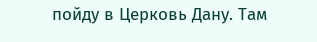пойду в Церковь Дану. Там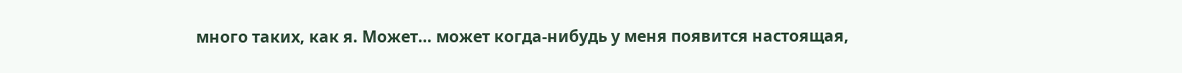много таких, как я. Может… может когда-нибудь у меня появится настоящая,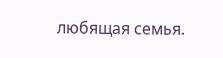любящая семья.